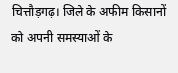चित्तौड़गढ़। जिले के अफीम किसानों को अपनी समस्याओं के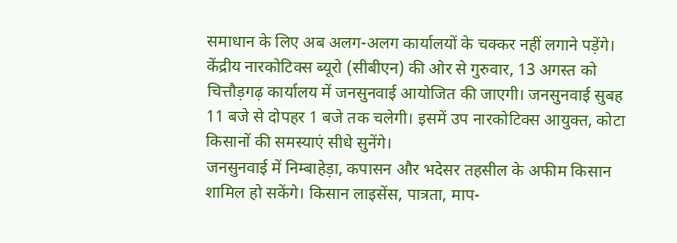समाधान के लिए अब अलग-अलग कार्यालयों के चक्कर नहीं लगाने पड़ेंगे। केंद्रीय नारकोटिक्स ब्यूरो (सीबीएन) की ओर से गुरुवार, 13 अगस्त को चित्तौड़गढ़ कार्यालय में जनसुनवाई आयोजित की जाएगी। जनसुनवाई सुबह 11 बजे से दोपहर 1 बजे तक चलेगी। इसमें उप नारकोटिक्स आयुक्त, कोटा किसानों की समस्याएं सीधे सुनेंगे।
जनसुनवाई में निम्बाहेड़ा, कपासन और भदेसर तहसील के अफीम किसान शामिल हो सकेंगे। किसान लाइसेंस, पात्रता, माप-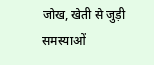जोख, खेती से जुड़ी समस्याओं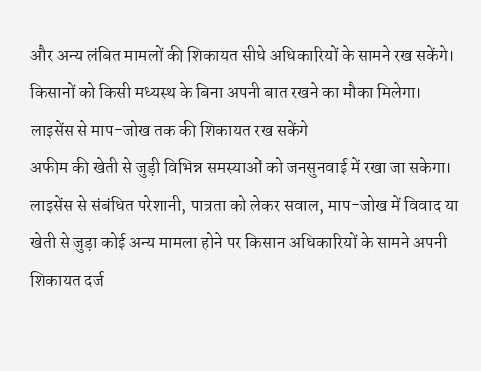और अन्य लंबित मामलों की शिकायत सीधे अधिकारियों के सामने रख सकेंगे। किसानों को किसी मध्यस्थ के बिना अपनी बात रखने का मौका मिलेगा।
लाइसेंस से माप-जोख तक की शिकायत रख सकेंगे
अफीम की खेती से जुड़ी विभिन्न समस्याओं को जनसुनवाई में रखा जा सकेगा। लाइसेंस से संबंधित परेशानी, पात्रता को लेकर सवाल, माप-जोख में विवाद या खेती से जुड़ा कोई अन्य मामला होने पर किसान अधिकारियों के सामने अपनी शिकायत दर्ज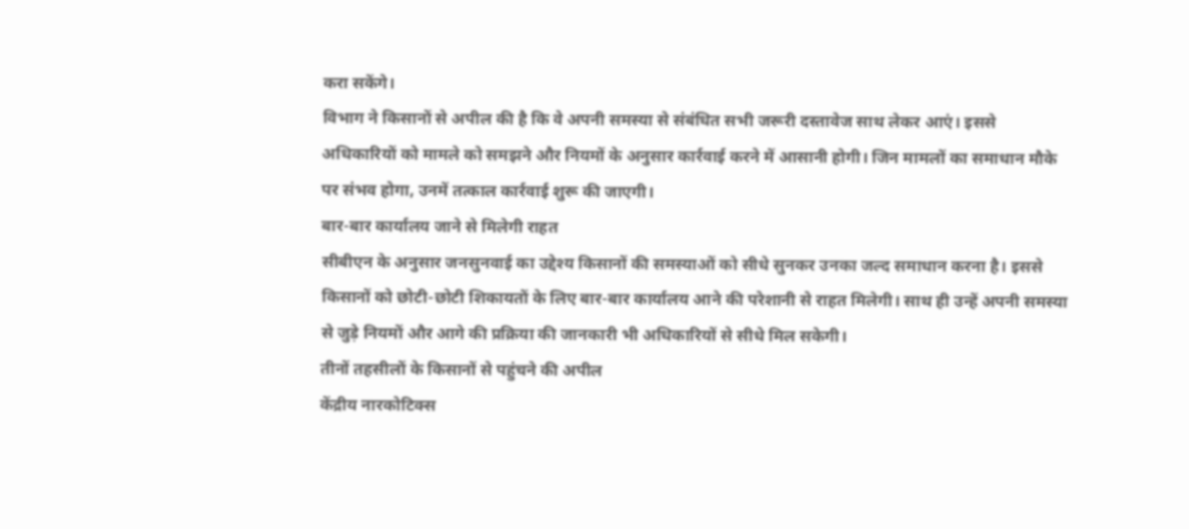करा सकेंगे।
विभाग ने किसानों से अपील की है कि वे अपनी समस्या से संबंधित सभी जरूरी दस्तावेज साथ लेकर आएं। इससे अधिकारियों को मामले को समझने और नियमों के अनुसार कार्रवाई करने में आसानी होगी। जिन मामलों का समाधान मौके पर संभव होगा, उनमें तत्काल कार्रवाई शुरू की जाएगी।
बार-बार कार्यालय जाने से मिलेगी राहत
सीबीएन के अनुसार जनसुनवाई का उद्देश्य किसानों की समस्याओं को सीधे सुनकर उनका जल्द समाधान करना है। इससे किसानों को छोटी-छोटी शिकायतों के लिए बार-बार कार्यालय आने की परेशानी से राहत मिलेगी। साथ ही उन्हें अपनी समस्या से जुड़े नियमों और आगे की प्रक्रिया की जानकारी भी अधिकारियों से सीधे मिल सकेगी।
तीनों तहसीलों के किसानों से पहुंचने की अपील
केंद्रीय नारकोटिक्स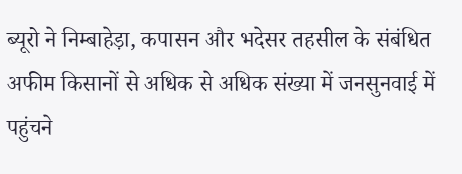ब्यूरो ने निम्बाहेड़ा, कपासन और भदेसर तहसील के संबंधित अफीम किसानों से अधिक से अधिक संख्या में जनसुनवाई में पहुंचने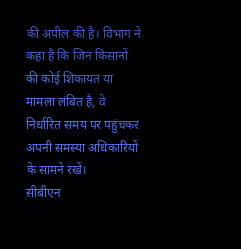की अपील की है। विभाग ने कहा है कि जिन किसानों की कोई शिकायत या मामला लंबित है, वे निर्धारित समय पर पहुंचकर अपनी समस्या अधिकारियों के सामने रखें।
सीबीएन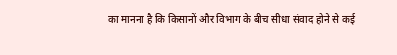का मानना है कि किसानों और विभाग के बीच सीधा संवाद होने से कई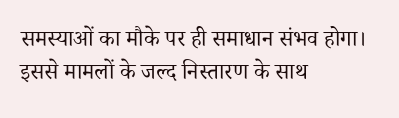समस्याओं का मौके पर ही समाधान संभव होगा। इससे मामलों के जल्द निस्तारण के साथ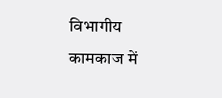विभागीय कामकाज में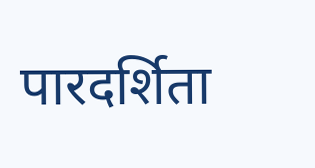पारदर्शिता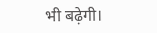भी बढ़ेगी।